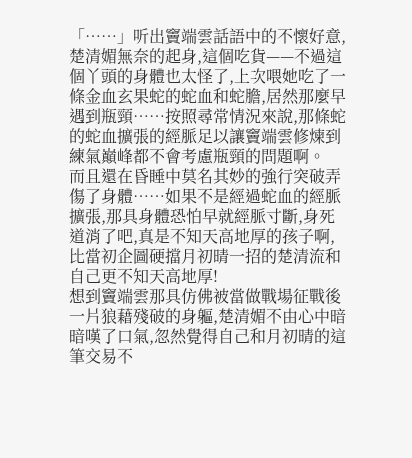「……」听出竇端雲話語中的不懷好意,楚清媚無奈的起身,這個吃貨——不過這個丫頭的身體也太怪了,上次喂她吃了一條金血玄果蛇的蛇血和蛇膽,居然那麼早遇到瓶頸……按照尋常情況來說,那條蛇的蛇血擴張的經脈足以讓竇端雲修煉到練氣巔峰都不會考慮瓶頸的問題啊。
而且還在昏睡中莫名其妙的強行突破弄傷了身體……如果不是經過蛇血的經脈擴張,那具身體恐怕早就經脈寸斷,身死道消了吧,真是不知天高地厚的孩子啊,比當初企圖硬擋月初晴一招的楚清流和自己更不知天高地厚!
想到竇端雲那具仿佛被當做戰場征戰後一片狼藉殘破的身軀,楚清媚不由心中暗暗嘆了口氣,忽然覺得自己和月初晴的這筆交易不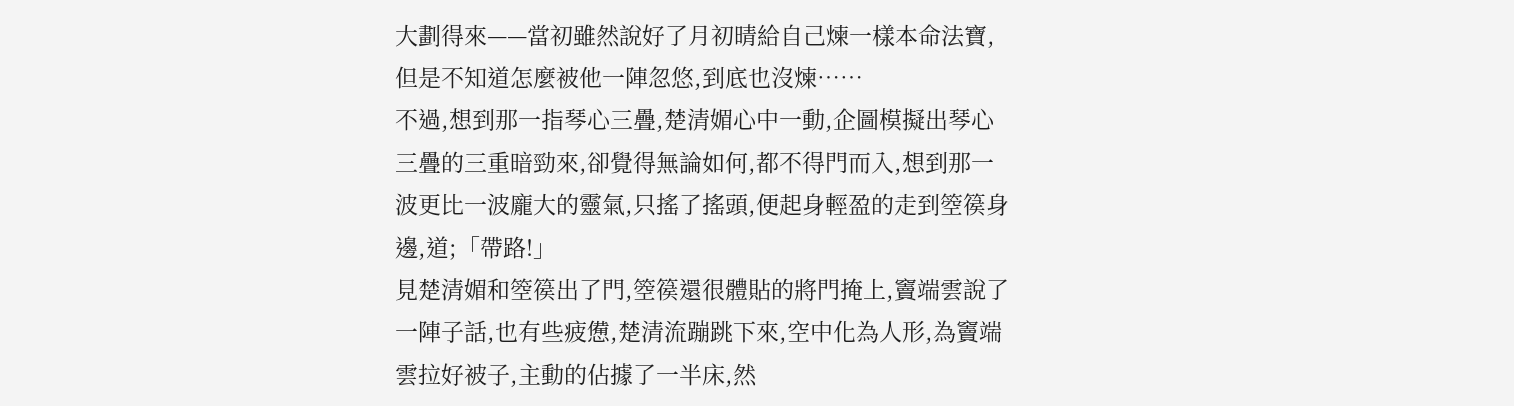大劃得來——當初雖然說好了月初晴給自己煉一樣本命法寶,但是不知道怎麼被他一陣忽悠,到底也沒煉……
不過,想到那一指琴心三疊,楚清媚心中一動,企圖模擬出琴心三疊的三重暗勁來,卻覺得無論如何,都不得門而入,想到那一波更比一波龐大的靈氣,只搖了搖頭,便起身輕盈的走到箜篌身邊,道;「帶路!」
見楚清媚和箜篌出了門,箜篌還很體貼的將門掩上,竇端雲說了一陣子話,也有些疲憊,楚清流蹦跳下來,空中化為人形,為竇端雲拉好被子,主動的佔據了一半床,然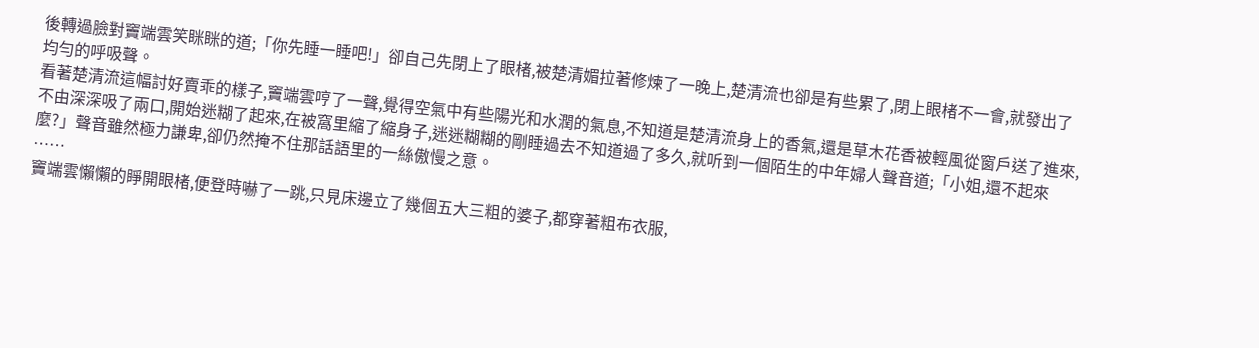後轉過臉對竇端雲笑眯眯的道;「你先睡一睡吧!」卻自己先閉上了眼楮,被楚清媚拉著修煉了一晚上,楚清流也卻是有些累了,閉上眼楮不一會,就發出了均勻的呼吸聲。
看著楚清流這幅討好賣乖的樣子,竇端雲哼了一聲,覺得空氣中有些陽光和水潤的氣息,不知道是楚清流身上的香氣,還是草木花香被輕風從窗戶送了進來,不由深深吸了兩口,開始迷糊了起來,在被窩里縮了縮身子,迷迷糊糊的剛睡過去不知道過了多久,就听到一個陌生的中年婦人聲音道;「小姐,還不起來麼?」聲音雖然極力謙卑,卻仍然掩不住那話語里的一絲傲慢之意。
……
竇端雲懶懶的睜開眼楮,便登時嚇了一跳,只見床邊立了幾個五大三粗的婆子,都穿著粗布衣服,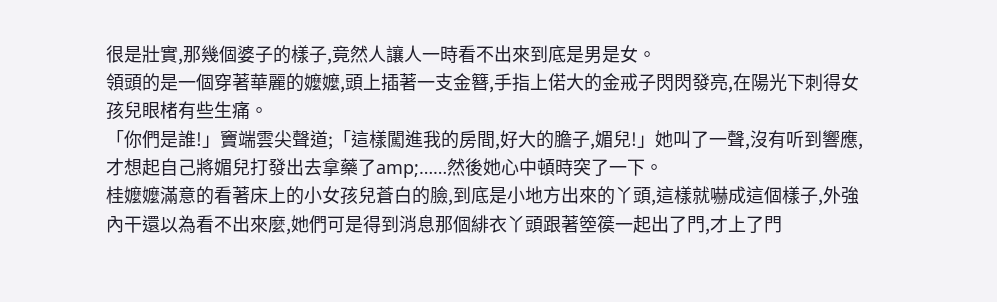很是壯實,那幾個婆子的樣子,竟然人讓人一時看不出來到底是男是女。
領頭的是一個穿著華麗的嬤嬤,頭上插著一支金簪,手指上偌大的金戒子閃閃發亮,在陽光下刺得女孩兒眼楮有些生痛。
「你們是誰!」竇端雲尖聲道;「這樣闖進我的房間,好大的膽子,媚兒!」她叫了一聲,沒有听到響應,才想起自己將媚兒打發出去拿藥了amp;……然後她心中頓時突了一下。
桂嬤嬤滿意的看著床上的小女孩兒蒼白的臉,到底是小地方出來的丫頭,這樣就嚇成這個樣子,外強內干還以為看不出來麼,她們可是得到消息那個緋衣丫頭跟著箜篌一起出了門,才上了門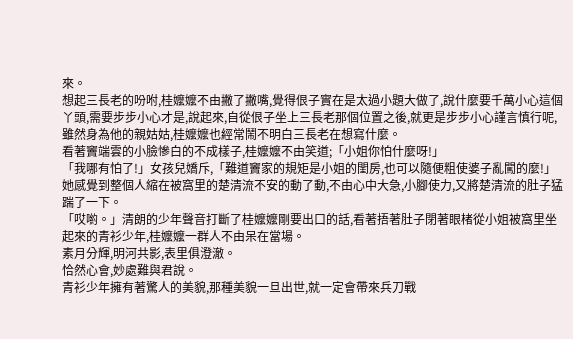來。
想起三長老的吩咐,桂嬤嬤不由撇了撇嘴,覺得佷子實在是太過小題大做了,說什麼要千萬小心這個丫頭,需要步步小心才是,說起來,自從佷子坐上三長老那個位置之後,就更是步步小心謹言慎行呢,雖然身為他的親姑姑,桂嬤嬤也經常鬧不明白三長老在想寫什麼。
看著竇端雲的小臉慘白的不成樣子,桂嬤嬤不由笑道;「小姐你怕什麼呀!」
「我哪有怕了!」女孩兒嬌斥,「難道竇家的規矩是小姐的閨房,也可以隨便粗使婆子亂闖的麼!」她感覺到整個人縮在被窩里的楚清流不安的動了動,不由心中大急,小腳使力,又將楚清流的肚子猛踹了一下。
「哎喲。」清朗的少年聲音打斷了桂嬤嬤剛要出口的話,看著捂著肚子閉著眼楮從小姐被窩里坐起來的青衫少年,桂嬤嬤一群人不由呆在當場。
素月分輝,明河共影,表里俱澄澈。
恰然心會,妙處難與君說。
青衫少年擁有著驚人的美貌,那種美貌一旦出世,就一定會帶來兵刀戰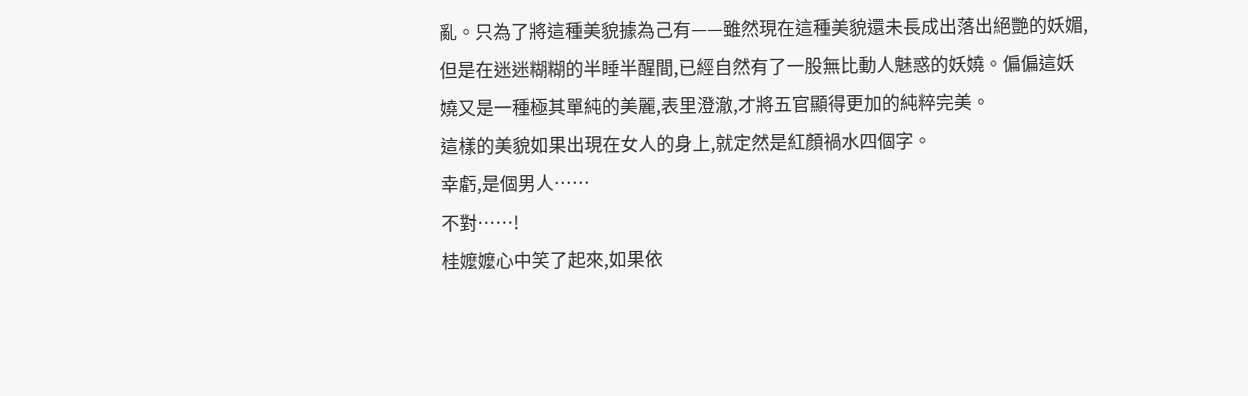亂。只為了將這種美貌據為己有——雖然現在這種美貌還未長成出落出絕艷的妖媚,但是在迷迷糊糊的半睡半醒間,已經自然有了一股無比動人魅惑的妖嬈。偏偏這妖嬈又是一種極其單純的美麗,表里澄澈,才將五官顯得更加的純粹完美。
這樣的美貌如果出現在女人的身上,就定然是紅顏禍水四個字。
幸虧,是個男人……
不對……!
桂嬤嬤心中笑了起來,如果依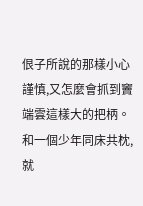佷子所說的那樣小心謹慎,又怎麼會抓到竇端雲這樣大的把柄。
和一個少年同床共枕,就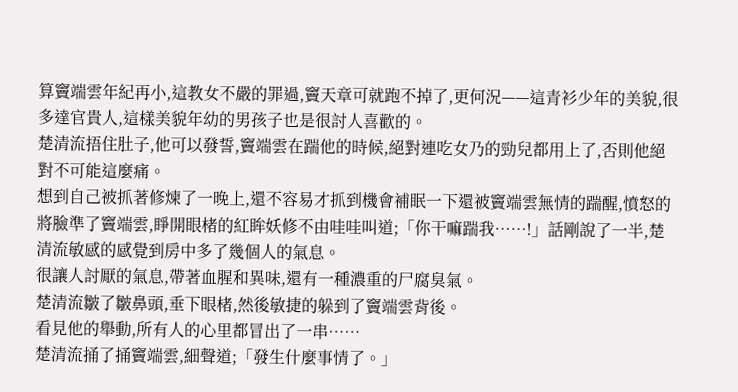算竇端雲年紀再小,這教女不嚴的罪過,竇天章可就跑不掉了,更何況——這青衫少年的美貌,很多達官貴人,這樣美貌年幼的男孩子也是很討人喜歡的。
楚清流捂住肚子,他可以發誓,竇端雲在踹他的時候,絕對連吃女乃的勁兒都用上了,否則他絕對不可能這麼痛。
想到自己被抓著修煉了一晚上,還不容易才抓到機會補眠一下還被竇端雲無情的踹醒,憤怒的將臉準了竇端雲,睜開眼楮的紅眸妖修不由哇哇叫道;「你干嘛踹我……!」話剛說了一半,楚清流敏感的感覺到房中多了幾個人的氣息。
很讓人討厭的氣息,帶著血腥和異味,還有一種濃重的尸腐臭氣。
楚清流皺了皺鼻頭,垂下眼楮,然後敏捷的躲到了竇端雲背後。
看見他的舉動,所有人的心里都冒出了一串……
楚清流捅了捅竇端雲,細聲道;「發生什麼事情了。」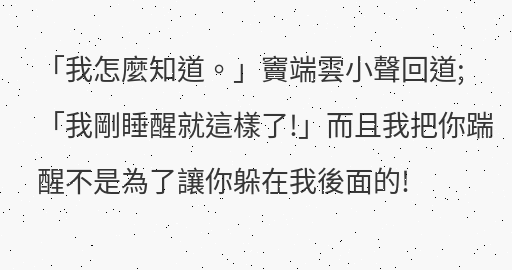「我怎麼知道。」竇端雲小聲回道;「我剛睡醒就這樣了!」而且我把你踹醒不是為了讓你躲在我後面的!